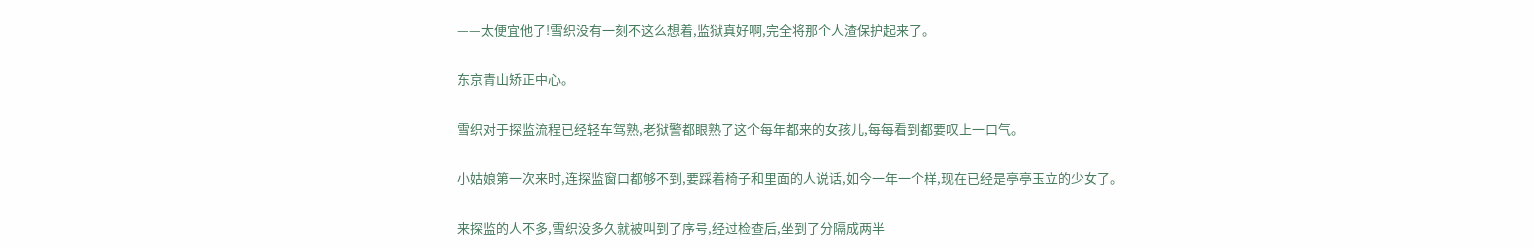——太便宜他了!雪织没有一刻不这么想着,监狱真好啊,完全将那个人渣保护起来了。

东京青山矫正中心。

雪织对于探监流程已经轻车驾熟,老狱警都眼熟了这个每年都来的女孩儿,每每看到都要叹上一口气。

小姑娘第一次来时,连探监窗口都够不到,要踩着椅子和里面的人说话,如今一年一个样,现在已经是亭亭玉立的少女了。

来探监的人不多,雪织没多久就被叫到了序号,经过检查后,坐到了分隔成两半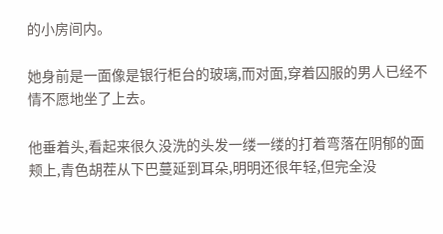的小房间内。

她身前是一面像是银行柜台的玻璃,而对面,穿着囚服的男人已经不情不愿地坐了上去。

他垂着头,看起来很久没洗的头发一缕一缕的打着弯落在阴郁的面颊上,青色胡茬从下巴蔓延到耳朵,明明还很年轻,但完全没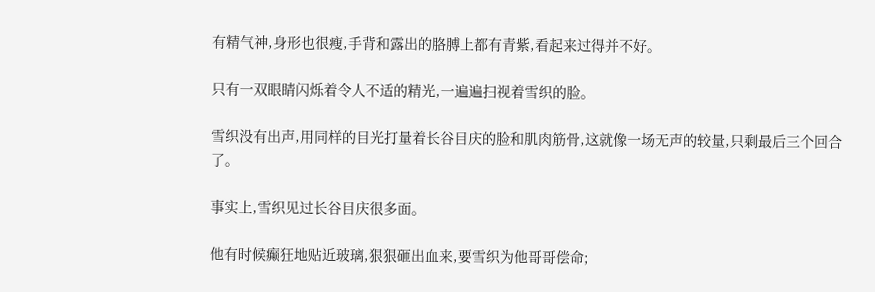有精气神,身形也很瘦,手背和露出的胳膊上都有青紫,看起来过得并不好。

只有一双眼睛闪烁着令人不适的精光,一遍遍扫视着雪织的脸。

雪织没有出声,用同样的目光打量着长谷目庆的脸和肌肉筋骨,这就像一场无声的较量,只剩最后三个回合了。

事实上,雪织见过长谷目庆很多面。

他有时候癫狂地贴近玻璃,狠狠砸出血来,要雪织为他哥哥偿命;